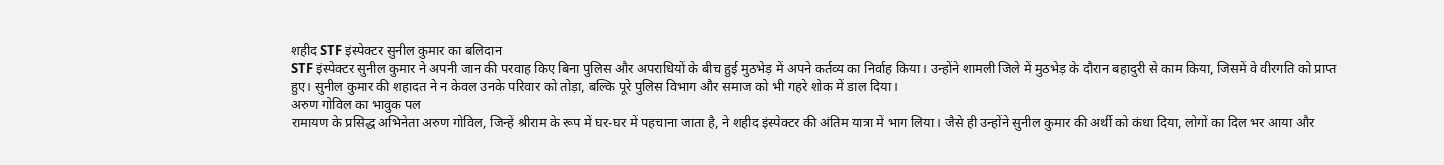शहीद STF इंस्पेक्टर सुनील कुमार का बलिदान
STF इंस्पेक्टर सुनील कुमार ने अपनी जान की परवाह किए बिना पुलिस और अपराधियों के बीच हुई मुठभेड़ में अपने कर्तव्य का निर्वाह किया। उन्होंने शामली जिले में मुठभेड़ के दौरान बहादुरी से काम किया, जिसमें वे वीरगति को प्राप्त हुए। सुनील कुमार की शहादत ने न केवल उनके परिवार को तोड़ा, बल्कि पूरे पुलिस विभाग और समाज को भी गहरे शोक में डाल दिया।
अरुण गोविल का भावुक पल
रामायण के प्रसिद्ध अभिनेता अरुण गोविल, जिन्हें श्रीराम के रूप में घर-घर में पहचाना जाता है, ने शहीद इंस्पेक्टर की अंतिम यात्रा में भाग लिया। जैसे ही उन्होंने सुनील कुमार की अर्थी को कंधा दिया, लोगों का दिल भर आया और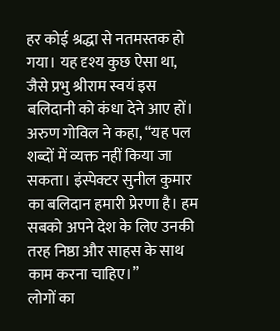हर कोई श्रद्धा से नतमस्तक हो गया। यह दृश्य कुछ ऐसा था, जैसे प्रभु श्रीराम स्वयं इस बलिदानी को कंधा देने आए हों।
अरुण गोविल ने कहा, “यह पल शब्दों में व्यक्त नहीं किया जा सकता। इंस्पेक्टर सुनील कुमार का बलिदान हमारी प्रेरणा है। हम सबको अपने देश के लिए उनकी तरह निष्ठा और साहस के साथ काम करना चाहिए।”
लोगों का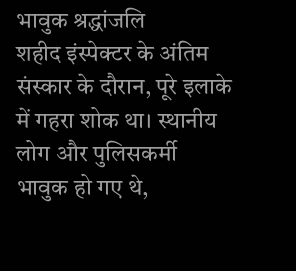भावुक श्रद्धांजलि
शहीद इंस्पेक्टर के अंतिम संस्कार के दौरान, पूरे इलाके में गहरा शोक था। स्थानीय लोग और पुलिसकर्मी भावुक हो गए थे,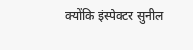क्योंकि इंस्पेक्टर सुनील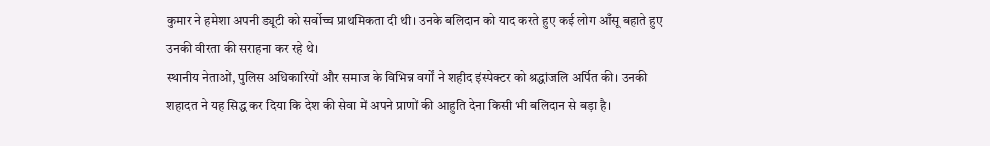कुमार ने हमेशा अपनी ड्यूटी को सर्वोच्च प्राथमिकता दी थी। उनके बलिदान को याद करते हुए कई लोग आँसू बहाते हुए उनकी वीरता की सराहना कर रहे थे।
स्थानीय नेताओं, पुलिस अधिकारियों और समाज के विभिन्न वर्गों ने शहीद इंस्पेक्टर को श्रद्धांजलि अर्पित की। उनकी शहादत ने यह सिद्ध कर दिया कि देश की सेवा में अपने प्राणों की आहुति देना किसी भी बलिदान से बड़ा है।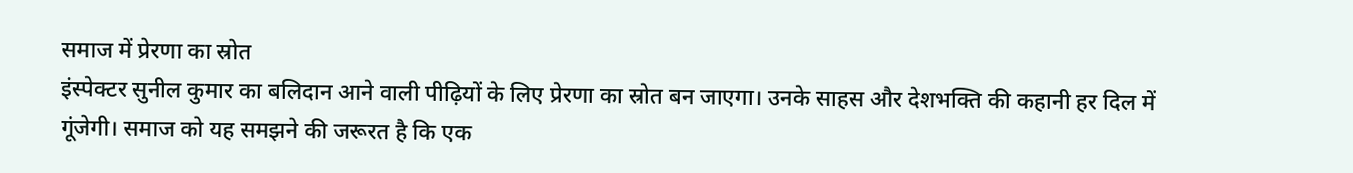समाज में प्रेरणा का स्रोत
इंस्पेक्टर सुनील कुमार का बलिदान आने वाली पीढ़ियों के लिए प्रेरणा का स्रोत बन जाएगा। उनके साहस और देशभक्ति की कहानी हर दिल में गूंजेगी। समाज को यह समझने की जरूरत है कि एक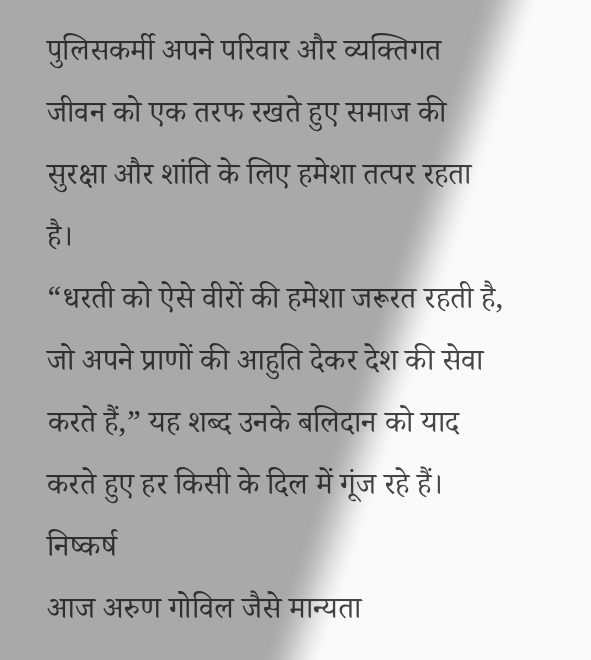पुलिसकर्मी अपने परिवार और व्यक्तिगत जीवन को एक तरफ रखते हुए समाज की सुरक्षा और शांति के लिए हमेशा तत्पर रहता है।
“धरती को ऐसे वीरों की हमेशा जरूरत रहती है, जो अपने प्राणों की आहुति देकर देश की सेवा करते हैं,” यह शब्द उनके बलिदान को याद करते हुए हर किसी के दिल में गूंज रहे हैं।
निष्कर्ष
आज अरुण गोविल जैसे मान्यता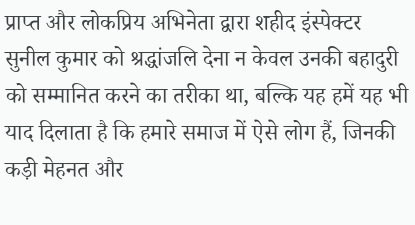प्राप्त और लोकप्रिय अभिनेता द्वारा शहीद इंस्पेक्टर सुनील कुमार को श्रद्धांजलि देना न केवल उनकी बहादुरी को सम्मानित करने का तरीका था, बल्कि यह हमें यह भी याद दिलाता है कि हमारे समाज में ऐसे लोग हैं, जिनकी कड़ी मेहनत और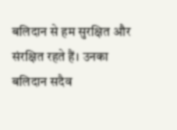बलिदान से हम सुरक्षित और संरक्षित रहते हैं। उनका बलिदान सदैव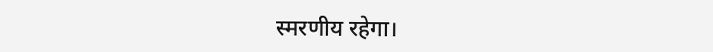स्मरणीय रहेगा।